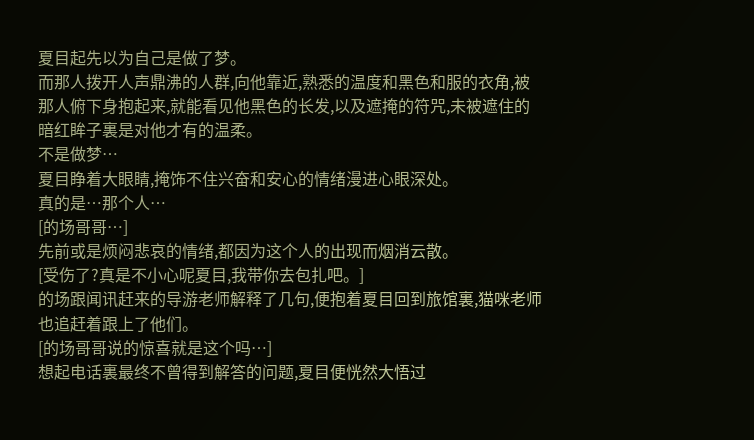夏目起先以为自己是做了梦。
而那人拨开人声鼎沸的人群,向他靠近,熟悉的温度和黑色和服的衣角,被那人俯下身抱起来,就能看见他黑色的长发,以及遮掩的符咒,未被遮住的暗红眸子裏是对他才有的温柔。
不是做梦…
夏目睁着大眼睛,掩饰不住兴奋和安心的情绪漫进心眼深处。
真的是…那个人…
[的场哥哥…]
先前或是烦闷悲哀的情绪,都因为这个人的出现而烟消云散。
[受伤了?真是不小心呢夏目,我带你去包扎吧。]
的场跟闻讯赶来的导游老师解释了几句,便抱着夏目回到旅馆裏,猫咪老师也追赶着跟上了他们。
[的场哥哥说的惊喜就是这个吗…]
想起电话裏最终不曾得到解答的问题,夏目便恍然大悟过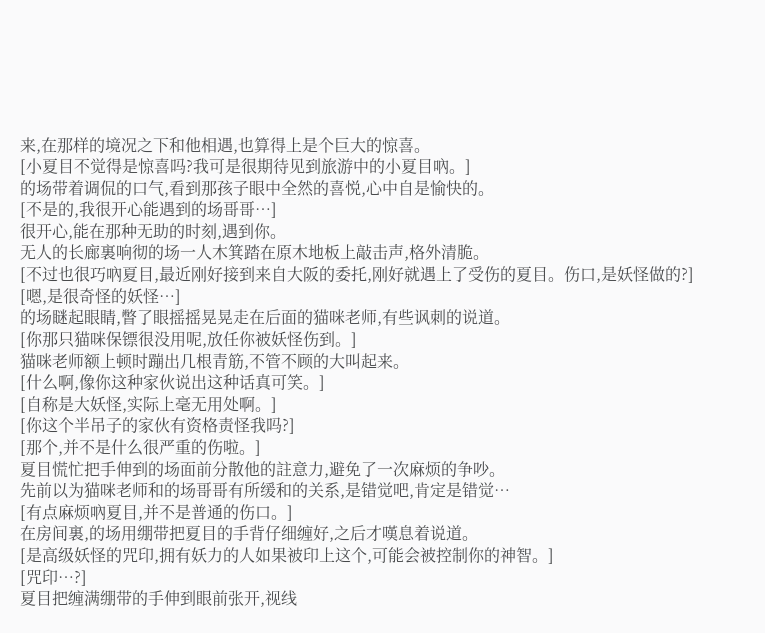来,在那样的境况之下和他相遇,也算得上是个巨大的惊喜。
[小夏目不觉得是惊喜吗?我可是很期待见到旅游中的小夏目吶。]
的场带着调侃的口气,看到那孩子眼中全然的喜悦,心中自是愉快的。
[不是的,我很开心能遇到的场哥哥…]
很开心,能在那种无助的时刻,遇到你。
无人的长廊裏响彻的场一人木箕踏在原木地板上敲击声,格外清脆。
[不过也很巧吶夏目,最近刚好接到来自大阪的委托,刚好就遇上了受伤的夏目。伤口,是妖怪做的?]
[嗯,是很奇怪的妖怪…]
的场瞇起眼睛,瞥了眼摇摇晃晃走在后面的猫咪老师,有些讽刺的说道。
[你那只猫咪保镖很没用呢,放任你被妖怪伤到。]
猫咪老师额上顿时蹦出几根青筋,不管不顾的大叫起来。
[什么啊,像你这种家伙说出这种话真可笑。]
[自称是大妖怪,实际上毫无用处啊。]
[你这个半吊子的家伙有资格责怪我吗?]
[那个,并不是什么很严重的伤啦。]
夏目慌忙把手伸到的场面前分散他的註意力,避免了一次麻烦的争吵。
先前以为猫咪老师和的场哥哥有所缓和的关系,是错觉吧,肯定是错觉…
[有点麻烦吶夏目,并不是普通的伤口。]
在房间裏,的场用绷带把夏目的手背仔细缠好,之后才嘆息着说道。
[是高级妖怪的咒印,拥有妖力的人如果被印上这个,可能会被控制你的神智。]
[咒印…?]
夏目把缠满绷带的手伸到眼前张开,视线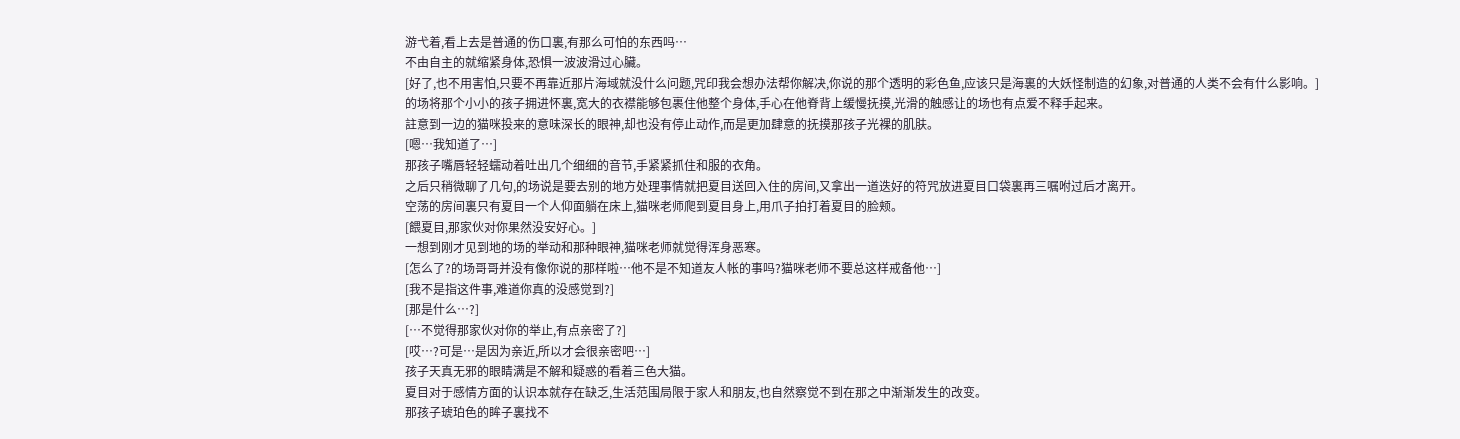游弋着,看上去是普通的伤口裏,有那么可怕的东西吗…
不由自主的就缩紧身体,恐惧一波波滑过心臟。
[好了,也不用害怕,只要不再靠近那片海域就没什么问题,咒印我会想办法帮你解决,你说的那个透明的彩色鱼,应该只是海裏的大妖怪制造的幻象,对普通的人类不会有什么影响。]
的场将那个小小的孩子拥进怀裏,宽大的衣襟能够包裹住他整个身体,手心在他脊背上缓慢抚摸,光滑的触感让的场也有点爱不释手起来。
註意到一边的猫咪投来的意味深长的眼神,却也没有停止动作,而是更加肆意的抚摸那孩子光裸的肌肤。
[嗯…我知道了…]
那孩子嘴唇轻轻蠕动着吐出几个细细的音节,手紧紧抓住和服的衣角。
之后只稍微聊了几句,的场说是要去别的地方处理事情就把夏目送回入住的房间,又拿出一道迭好的符咒放进夏目口袋裏再三嘱咐过后才离开。
空荡的房间裏只有夏目一个人仰面躺在床上,猫咪老师爬到夏目身上,用爪子拍打着夏目的脸颊。
[餵夏目,那家伙对你果然没安好心。]
一想到刚才见到地的场的举动和那种眼神,猫咪老师就觉得浑身恶寒。
[怎么了?的场哥哥并没有像你说的那样啦…他不是不知道友人帐的事吗?猫咪老师不要总这样戒备他…]
[我不是指这件事,难道你真的没感觉到?]
[那是什么…?]
[…不觉得那家伙对你的举止,有点亲密了?]
[哎…?可是…是因为亲近,所以才会很亲密吧…]
孩子天真无邪的眼睛满是不解和疑惑的看着三色大猫。
夏目对于感情方面的认识本就存在缺乏,生活范围局限于家人和朋友,也自然察觉不到在那之中渐渐发生的改变。
那孩子琥珀色的眸子裏找不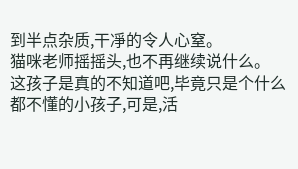到半点杂质,干凈的令人心窒。
猫咪老师摇摇头,也不再继续说什么。
这孩子是真的不知道吧,毕竟只是个什么都不懂的小孩子,可是,活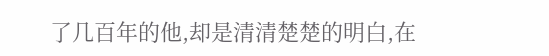了几百年的他,却是清清楚楚的明白,在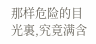那样危险的目光裏,究竟满含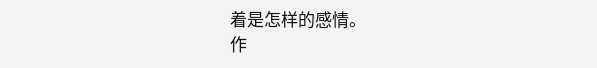着是怎样的感情。
作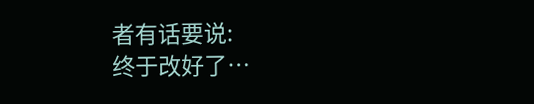者有话要说:
终于改好了…